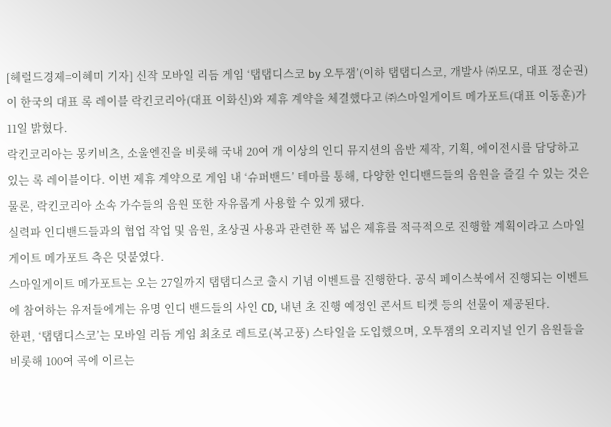[헤럴드경제=이혜미 기자] 신작 모바일 리듬 게임 ‘탭탭디스코 by 오투잼’(이하 탭탭디스코, 개발사 ㈜모모, 대표 정순권)이 한국의 대표 록 레이블 락킨코리아(대표 이화신)와 제휴 계약을 체결했다고 ㈜스마일게이트 메가포트(대표 이동훈)가 11일 밝혔다.
락킨코리아는 몽키비츠, 소울엔진을 비롯해 국내 20여 개 이상의 인디 뮤지션의 음반 제작, 기획, 에이전시를 담당하고 있는 록 레이블이다. 이번 제휴 계약으로 게임 내 ‘슈퍼밴드’ 테마를 통해, 다양한 인디밴드들의 음원을 즐길 수 있는 것은 물론, 락킨코리아 소속 가수들의 음원 또한 자유롭게 사용할 수 있게 됐다.
실력파 인디밴드들과의 협업 작업 및 음원, 초상권 사용과 관련한 폭 넓은 제휴를 적극적으로 진행할 계획이라고 스마일게이트 메가포트 측은 덧붙였다.
스마일게이트 메가포트는 오는 27일까지 탭탭디스코 출시 기념 이벤트를 진행한다. 공식 페이스북에서 진행되는 이벤트에 참여하는 유저들에게는 유명 인디 밴드들의 사인 CD, 내년 초 진행 예정인 콘서트 티켓 등의 선물이 제공된다.
한편, ‘탭탭디스코’는 모바일 리듬 게임 최초로 레트로(복고풍) 스타일을 도입했으며, 오투잼의 오리지널 인기 음원들을 비롯해 100여 곡에 이르는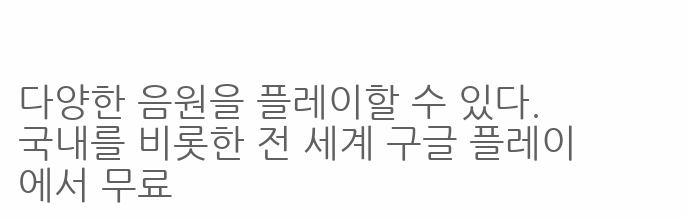다양한 음원을 플레이할 수 있다. 국내를 비롯한 전 세계 구글 플레이에서 무료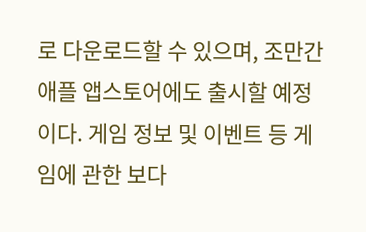로 다운로드할 수 있으며, 조만간 애플 앱스토어에도 출시할 예정이다. 게임 정보 및 이벤트 등 게임에 관한 보다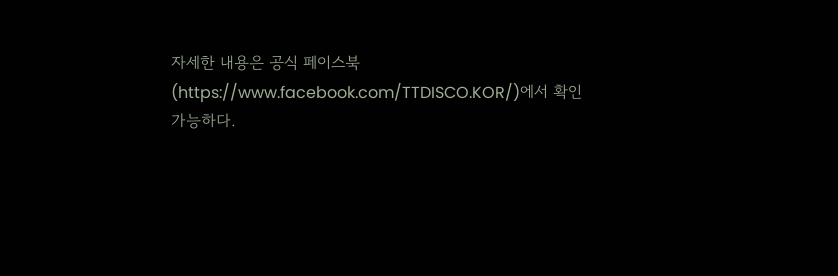자세한 내용은 공식 페이스북(https://www.facebook.com/TTDISCO.KOR/)에서 확인 가능하다.